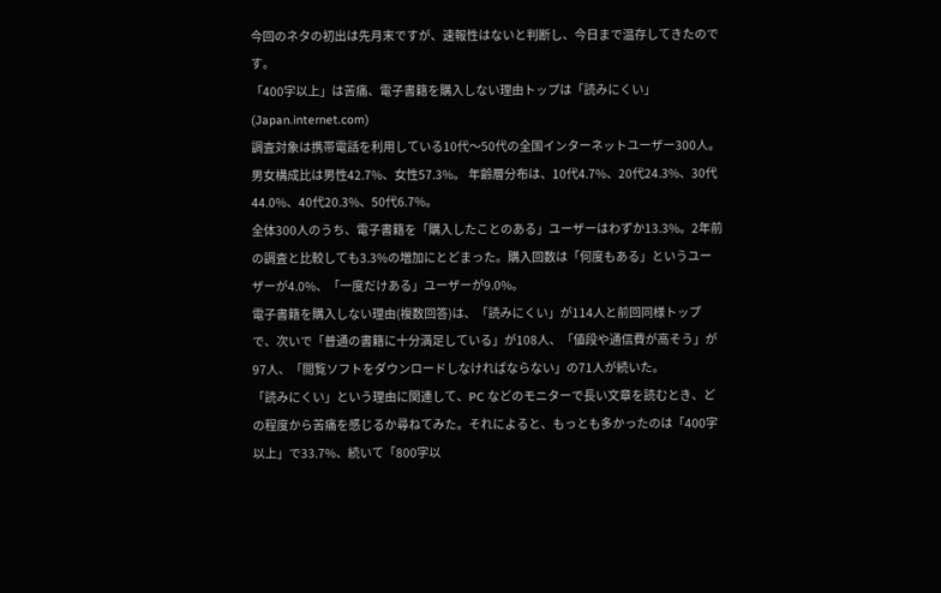今回のネタの初出は先月末ですが、速報性はないと判断し、今日まで温存してきたのです。
「400字以上」は苦痛、電子書籍を購入しない理由トップは「読みにくい」 (Japan.internet.com)
調査対象は携帯電話を利用している10代〜50代の全国インターネットユーザー300人。男女構成比は男性42.7%、女性57.3%。 年齢層分布は、10代4.7%、20代24.3%、30代44.0%、40代20.3%、50代6.7%。
全体300人のうち、電子書籍を「購入したことのある」ユーザーはわずか13.3%。2年前の調査と比較しても3.3%の増加にとどまった。購入回数は「何度もある」というユーザーが4.0%、「一度だけある」ユーザーが9.0%。
電子書籍を購入しない理由(複数回答)は、「読みにくい」が114人と前回同様トップで、次いで「普通の書籍に十分満足している」が108人、「値段や通信費が高そう」が97人、「閲覧ソフトをダウンロードしなければならない」の71人が続いた。
「読みにくい」という理由に関連して、PC などのモニターで長い文章を読むとき、どの程度から苦痛を感じるか尋ねてみた。それによると、もっとも多かったのは「400字以上」で33.7%、続いて「800字以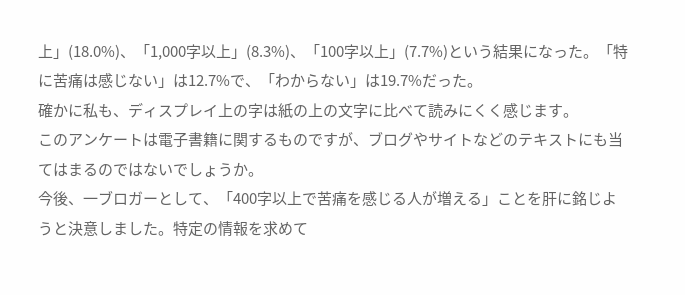上」(18.0%)、「1,000字以上」(8.3%)、「100字以上」(7.7%)という結果になった。「特に苦痛は感じない」は12.7%で、「わからない」は19.7%だった。
確かに私も、ディスプレイ上の字は紙の上の文字に比べて読みにくく感じます。
このアンケートは電子書籍に関するものですが、ブログやサイトなどのテキストにも当てはまるのではないでしょうか。
今後、一ブロガーとして、「400字以上で苦痛を感じる人が増える」ことを肝に銘じようと決意しました。特定の情報を求めて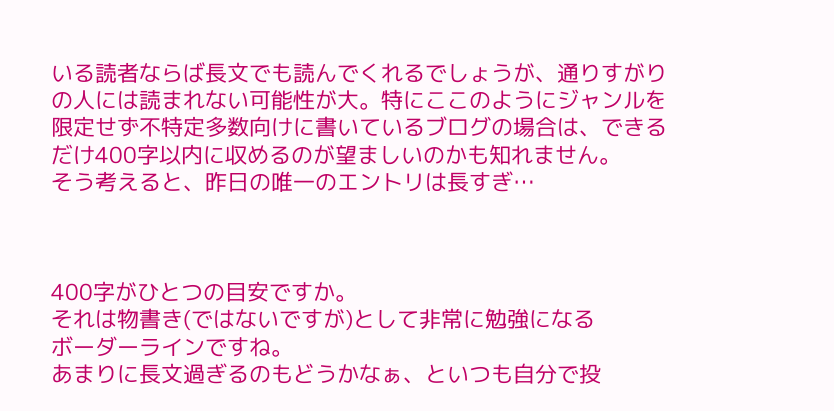いる読者ならば長文でも読んでくれるでしょうが、通りすがりの人には読まれない可能性が大。特にここのようにジャンルを限定せず不特定多数向けに書いているブログの場合は、できるだけ400字以内に収めるのが望ましいのかも知れません。
そう考えると、昨日の唯一のエントリは長すぎ…



400字がひとつの目安ですか。
それは物書き(ではないですが)として非常に勉強になる
ボーダーラインですね。
あまりに長文過ぎるのもどうかなぁ、といつも自分で投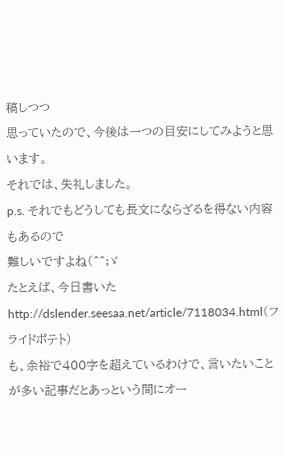稿しつつ
思っていたので、今後は一つの目安にしてみようと思います。
それでは、失礼しました。
p.s. それでもどうしても長文にならざるを得ない内容もあるので
難しいですよね(^^;ゞ
たとえば、今日書いた
http://dslender.seesaa.net/article/7118034.html(フライドポテト)
も、余裕で400字を超えているわけで、言いたいことが多い記事だとあっという間にオー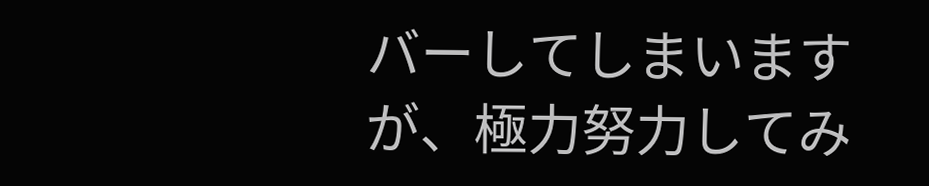バーしてしまいますが、極力努力してみ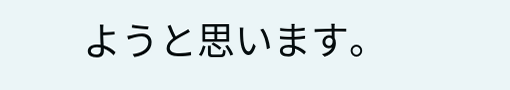ようと思います。